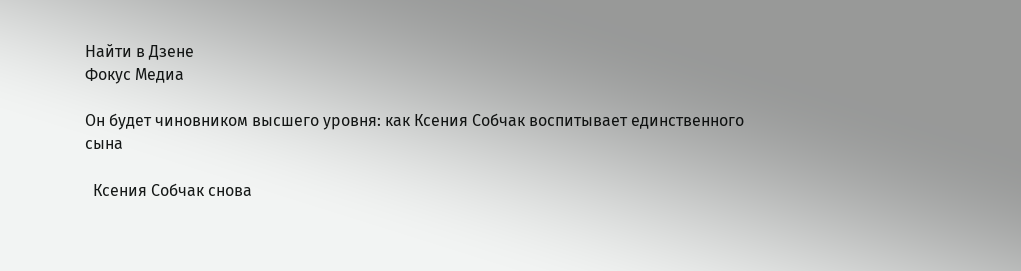Найти в Дзене
Фокус Медиа

Он будет чиновником высшего уровня: как Ксения Собчак воспитывает единственного сына

  Ксения Собчак снова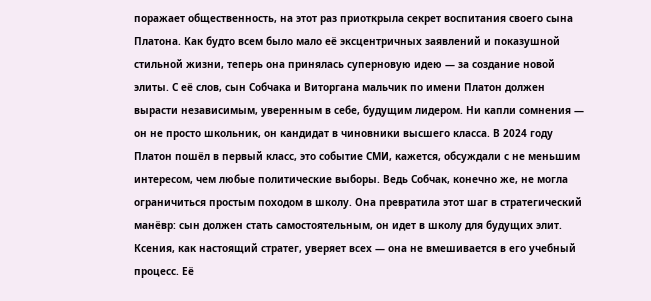поражает общественность, на этот раз приоткрыла секрет воспитания своего сына Платона. Как будто всем было мало её эксцентричных заявлений и показушной стильной жизни, теперь она принялась суперновую идею — за создание новой элиты. С её слов, сын Собчака и Виторгана мальчик по имени Платон должен вырасти независимым, уверенным в себе, будущим лидером. Ни капли сомнения — он не просто школьник, он кандидат в чиновники высшего класса. В 2024 году Платон пошёл в первый класс, это событие СМИ, кажется, обсуждали с не меньшим интересом, чем любые политические выборы. Ведь Собчак, конечно же, не могла ограничиться простым походом в школу. Она превратила этот шаг в стратегический манёвр: сын должен стать самостоятельным, он идет в школу для будущих элит. Ксения, как настоящий стратег, уверяет всех — она не вмешивается в его учебный процесс. Её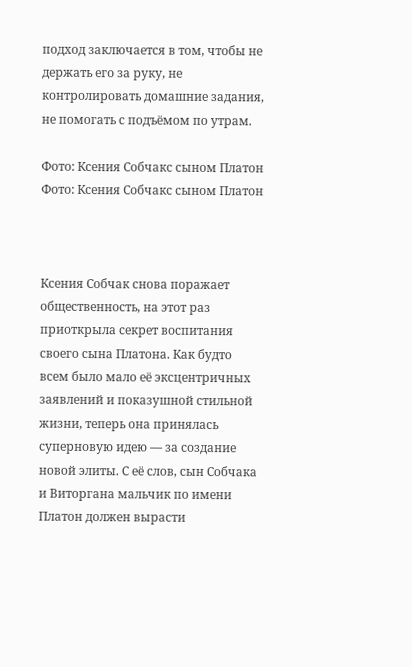подход заключается в том, чтобы не держать его за руку, не контролировать домашние задания, не помогать с подъёмом по утрам.

Фото: Ксения Собчакс сыном Платон
Фото: Ксения Собчакс сыном Платон



Ксения Собчак снова поражает общественность, на этот раз приоткрыла секрет воспитания своего сына Платона. Как будто всем было мало её эксцентричных заявлений и показушной стильной жизни, теперь она принялась суперновую идею — за создание новой элиты. С её слов, сын Собчака и Виторгана мальчик по имени Платон должен вырасти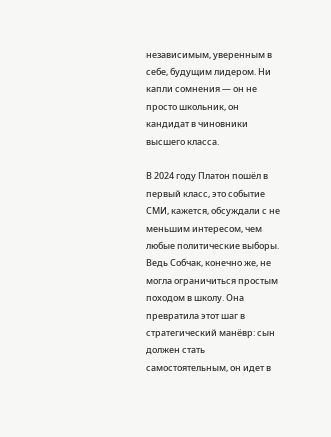независимым, уверенным в себе, будущим лидером. Ни капли сомнения — он не просто школьник, он кандидат в чиновники высшего класса.

В 2024 году Платон пошёл в первый класс, это событие СМИ, кажется, обсуждали с не меньшим интересом, чем любые политические выборы. Ведь Собчак, конечно же, не могла ограничиться простым походом в школу. Она превратила этот шаг в стратегический манёвр: сын должен стать самостоятельным, он идет в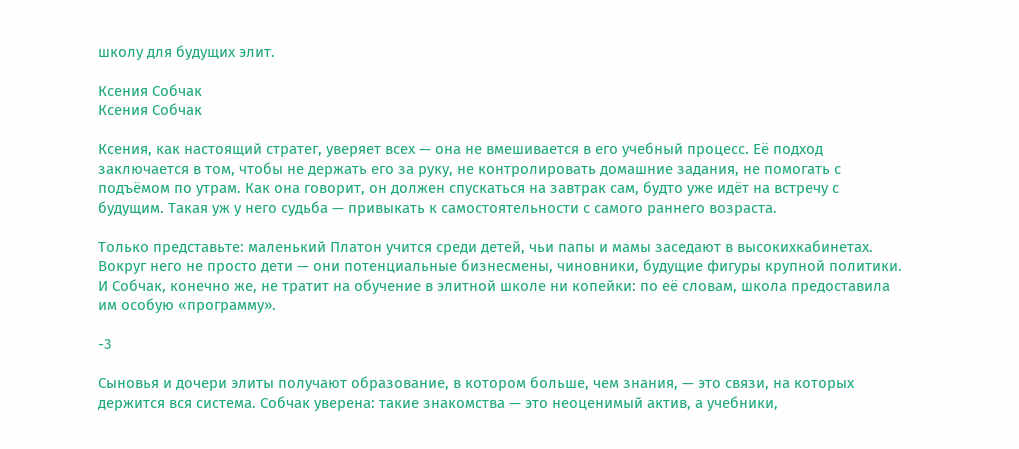школу для будущих элит.

Ксения Собчак
Ксения Собчак

Ксения, как настоящий стратег, уверяет всех — она не вмешивается в его учебный процесс. Её подход заключается в том, чтобы не держать его за руку, не контролировать домашние задания, не помогать с подъёмом по утрам. Как она говорит, он должен спускаться на завтрак сам, будто уже идёт на встречу с будущим. Такая уж у него судьба — привыкать к самостоятельности с самого раннего возраста.

Только представьте: маленький Платон учится среди детей, чьи папы и мамы заседают в высокихкабинетах. Вокруг него не просто дети — они потенциальные бизнесмены, чиновники, будущие фигуры крупной политики. И Собчак, конечно же, не тратит на обучение в элитной школе ни копейки: по её словам, школа предоставила им особую «программу».

-3

Сыновья и дочери элиты получают образование, в котором больше, чем знания, — это связи, на которых держится вся система. Собчак уверена: такие знакомства — это неоценимый актив, а учебники,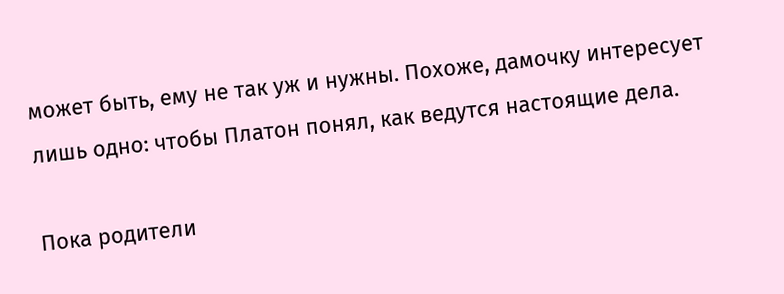может быть, ему не так уж и нужны. Похоже, дамочку интересует лишь одно: чтобы Платон понял, как ведутся настоящие дела.

Пока родители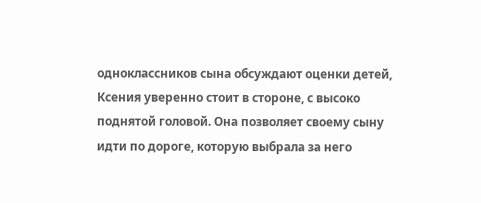одноклассников сына обсуждают оценки детей, Ксения уверенно стоит в стороне, с высоко поднятой головой. Она позволяет своему сыну идти по дороге, которую выбрала за него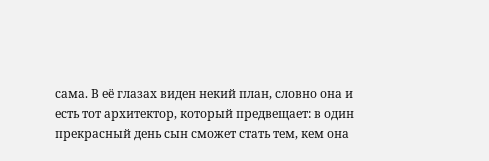сама. В её глазах виден некий план, словно она и есть тот архитектор, который предвещает: в один прекрасный день сын сможет стать тем, кем она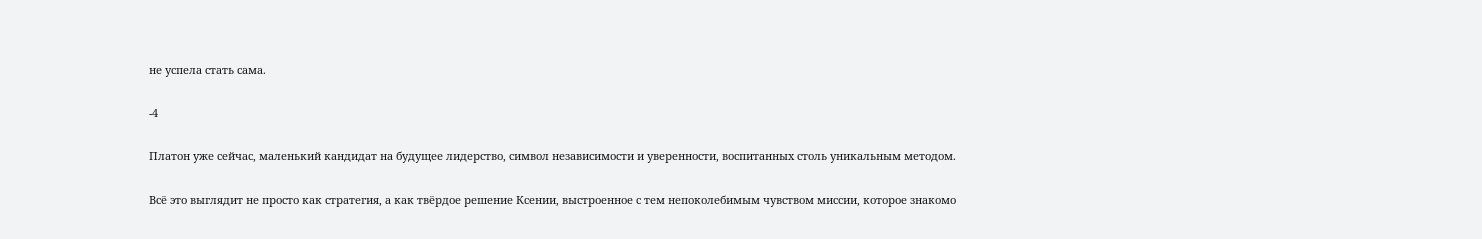не успела стать сама.

-4

Платон уже сейчас, маленький кандидат на будущее лидерство, символ независимости и уверенности, воспитанных столь уникальным методом.

Всё это выглядит не просто как стратегия, а как твёрдое решение Ксении, выстроенное с тем непоколебимым чувством миссии, которое знакомо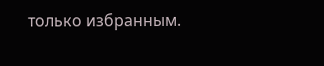только избранным.